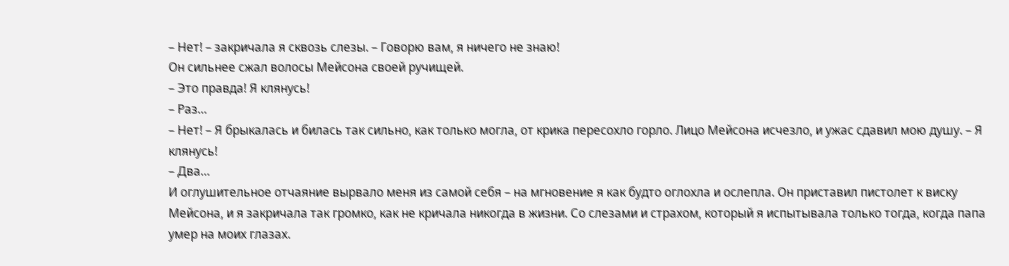– Нет! – закричала я сквозь слезы. – Говорю вам, я ничего не знаю!
Он сильнее сжал волосы Мейсона своей ручищей.
– Это правда! Я клянусь!
– Раз…
– Нет! – Я брыкалась и билась так сильно, как только могла, от крика пересохло горло. Лицо Мейсона исчезло, и ужас сдавил мою душу. – Я клянусь!
– Два…
И оглушительное отчаяние вырвало меня из самой себя – на мгновение я как будто оглохла и ослепла. Он приставил пистолет к виску Мейсона, и я закричала так громко, как не кричала никогда в жизни. Со слезами и страхом, который я испытывала только тогда, когда папа умер на моих глазах.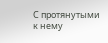С протянутыми к нему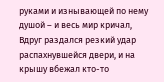руками и изнывающей по нему душой – и весь мир кричал,
Вдруг раздался резкий удар распахнувшейся двери, и на крышу вбежал кто-то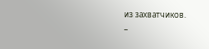из захватчиков.
–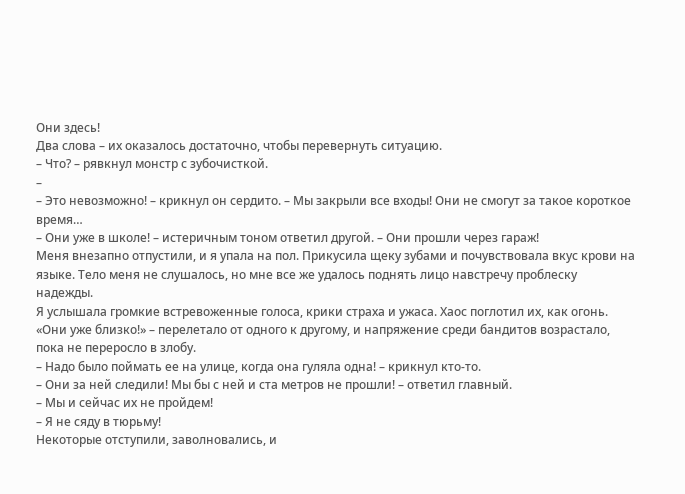Они здесь!
Два слова – их оказалось достаточно, чтобы перевернуть ситуацию.
– Что? – рявкнул монстр с зубочисткой.
–
– Это невозможно! – крикнул он сердито. – Мы закрыли все входы! Они не смогут за такое короткое время…
– Они уже в школе! – истеричным тоном ответил другой. – Они прошли через гараж!
Меня внезапно отпустили, и я упала на пол. Прикусила щеку зубами и почувствовала вкус крови на языке. Тело меня не слушалось, но мне все же удалось поднять лицо навстречу проблеску надежды.
Я услышала громкие встревоженные голоса, крики страха и ужаса. Хаос поглотил их, как огонь.
«Они уже близко!» – перелетало от одного к другому, и напряжение среди бандитов возрастало, пока не переросло в злобу.
– Надо было поймать ее на улице, когда она гуляла одна! – крикнул кто-то.
– Они за ней следили! Мы бы с ней и ста метров не прошли! – ответил главный.
– Мы и сейчас их не пройдем!
– Я не сяду в тюрьму!
Некоторые отступили, заволновались, и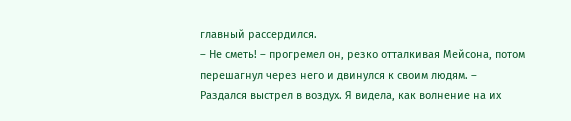главный рассердился.
– Не сметь! – прогремел он, резко отталкивая Мейсона, потом перешагнул через него и двинулся к своим людям. –
Раздался выстрел в воздух. Я видела, как волнение на их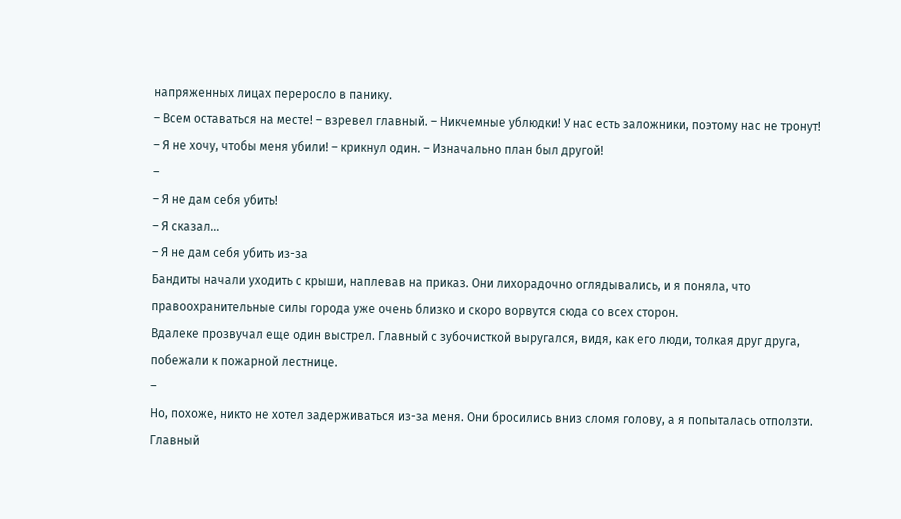напряженных лицах переросло в панику.
– Всем оставаться на месте! – взревел главный. – Никчемные ублюдки! У нас есть заложники, поэтому нас не тронут!
– Я не хочу, чтобы меня убили! – крикнул один. – Изначально план был другой!
–
– Я не дам себя убить!
– Я сказал…
– Я не дам себя убить из-за
Бандиты начали уходить с крыши, наплевав на приказ. Они лихорадочно оглядывались, и я поняла, что правоохранительные силы города уже очень близко и скоро ворвутся сюда со всех сторон.
Вдалеке прозвучал еще один выстрел. Главный с зубочисткой выругался, видя, как его люди, толкая друг друга, побежали к пожарной лестнице.
–
Но, похоже, никто не хотел задерживаться из-за меня. Они бросились вниз сломя голову, а я попыталась отползти.
Главный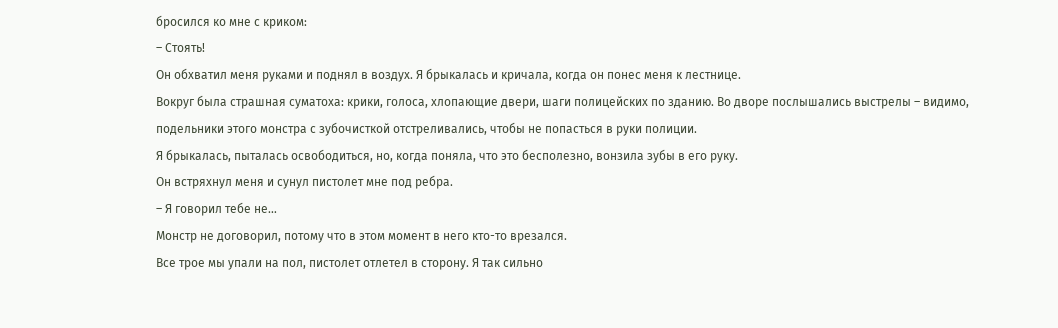бросился ко мне с криком:
– Стоять!
Он обхватил меня руками и поднял в воздух. Я брыкалась и кричала, когда он понес меня к лестнице.
Вокруг была страшная суматоха: крики, голоса, хлопающие двери, шаги полицейских по зданию. Во дворе послышались выстрелы – видимо, подельники этого монстра с зубочисткой отстреливались, чтобы не попасться в руки полиции.
Я брыкалась, пыталась освободиться, но, когда поняла, что это бесполезно, вонзила зубы в его руку.
Он встряхнул меня и сунул пистолет мне под ребра.
– Я говорил тебе не…
Монстр не договорил, потому что в этом момент в него кто-то врезался.
Все трое мы упали на пол, пистолет отлетел в сторону. Я так сильно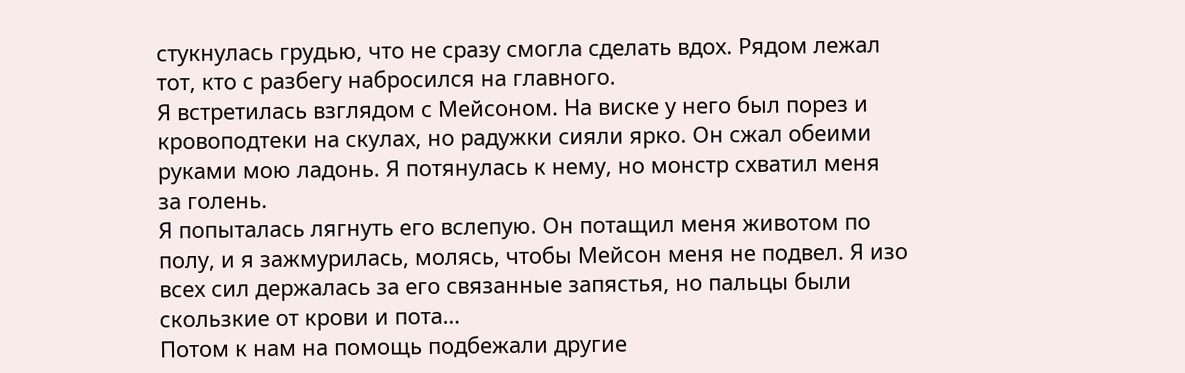стукнулась грудью, что не сразу смогла сделать вдох. Рядом лежал тот, кто с разбегу набросился на главного.
Я встретилась взглядом с Мейсоном. На виске у него был порез и кровоподтеки на скулах, но радужки сияли ярко. Он сжал обеими руками мою ладонь. Я потянулась к нему, но монстр схватил меня за голень.
Я попыталась лягнуть его вслепую. Он потащил меня животом по полу, и я зажмурилась, молясь, чтобы Мейсон меня не подвел. Я изо всех сил держалась за его связанные запястья, но пальцы были скользкие от крови и пота…
Потом к нам на помощь подбежали другие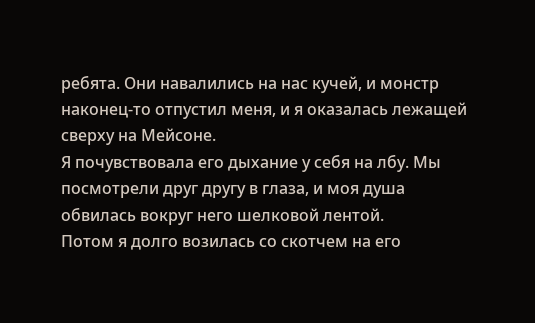ребята. Они навалились на нас кучей, и монстр наконец-то отпустил меня, и я оказалась лежащей сверху на Мейсоне.
Я почувствовала его дыхание у себя на лбу. Мы посмотрели друг другу в глаза, и моя душа обвилась вокруг него шелковой лентой.
Потом я долго возилась со скотчем на его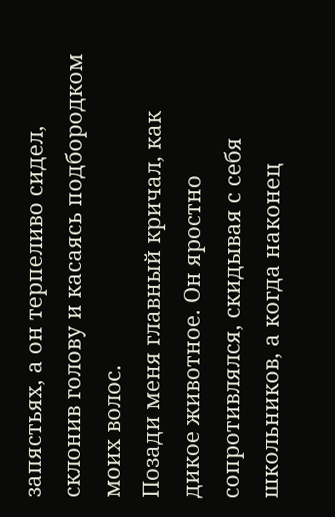запястьях, а он терпеливо сидел, склонив голову и касаясь подбородком моих волос.
Позади меня главный кричал, как дикое животное. Он яростно сопротивлялся, скидывая с себя школьников, а когда наконец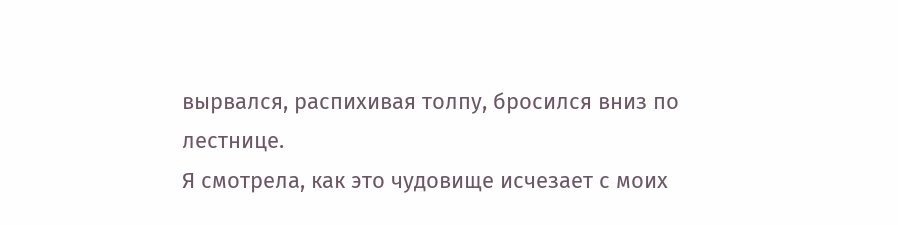вырвался, распихивая толпу, бросился вниз по лестнице.
Я смотрела, как это чудовище исчезает с моих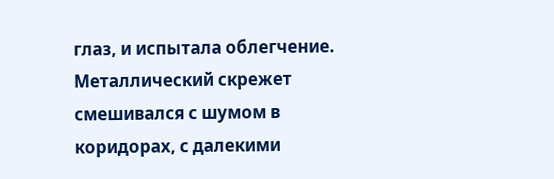глаз, и испытала облегчение. Металлический скрежет смешивался с шумом в коридорах, с далекими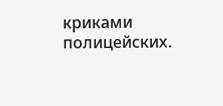криками полицейских.